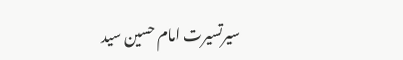سیرتسیرت امام حسین سید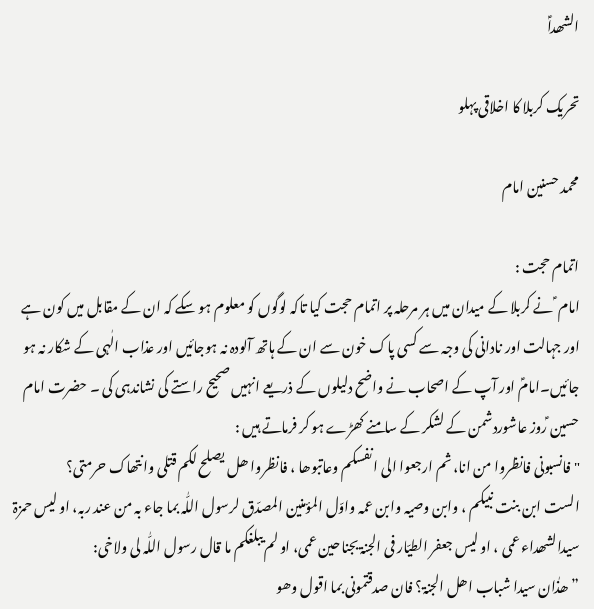الشھداؑ

تحریک کربلا کا اخلاقی پہلو

محمد حسنین امام

اتمام حجت :
امام ؑ نے کربلا کے میدان میں ہر مرحلہ پر اتمام حجت کیا تاکہ لوگوں کو معلوم ہو سکے کہ ان کے مقابل میں کون ہے اور جہالت اور نادانی کی وجہ سے کسی پاک خون سے ان کے ہاتھ آلودہ نہ ہوجائیں اور عذاب الٰہی کے شکار نہ ہو جائیں۔امامؑ اور آپ کے اصحاب نے واضح دلیلوں کے ذریعے انہیں صحیح راستے کی نشاندہی کی ۔ حضرت امام حسین ؑروز عاشوردشمن کے لشکر کے سامنے کھڑے ہو کر فرماتے ہیں :
"فانسبونی فانظروا من انا، ثم ارجعوا الی انفسکم وعاتبوھا ، فانظروا ھل یصلح لکم قتلی وانتھاک حرمتی؟
الست ابن بنت نبیکم ، وابن وصیہ وابن عمہ واوّل المؤمنین المصدّق لرسول اللّٰہ بما جاء بہ من عند ربہ، او لیس حمزۃ سیدالشھداء عمی ، او لیس جعفر الطیّار فی الجنۃ بجناحین عمی، او لم یبلغکم ما قال رسول اللّٰہ لی ولاخی:
”ھذٰان سیدا شباب اھل الجنۃ؟ فان صدقتمونی بما اقول وھو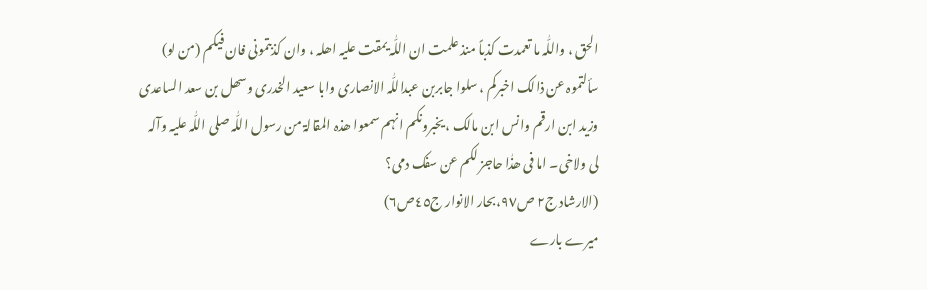الحق ، واللّٰہ ما تعمدت کذباً منذ علمت ان اللّٰہ یمقت علیہ اھلہ ، وان کذبتمونی فان فیکم (من لو) سألتموہ عن ذالک اخبرکم ، سلوا جابربن عبداللّٰہ الانصاری وابا سعید الخدری وسھل بن سعد الساعدی وزید ابن ارقم وانس ابن مالک ، یخبرونکم انہم سمعوا ھذہ المقالۃ من رسول اللّٰہ صلی اللّٰہ علیہ وآلہ لی ولاخی۔ اما فی ھذٰا حاجز لکم عن سفک دمی؟
(الارشاد ج٢ ص٩٧،بحار الانوار ج٤٥ص٦)
میرے بارے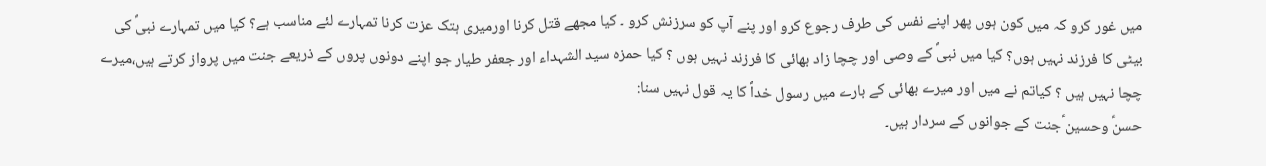میں غور کرو کہ میں کون ہوں پھر اپنے نفس کی طرف رجوع کرو اور پنے آپ کو سرزنش کرو ۔ کیا مجھے قتل کرنا اورمیری ہتک عزت کرنا تمہارے لئے مناسب ہے؟ کیا میں تمہارے نبیؐ کی بیٹی کا فرزند نہیں ہوں؟ کیا میں نبیؐ کے وصی اور چچا زاد بھائی کا فرزند نہیں ہوں ؟ کیا حمزہ سید الشہداء اور جعفر طیار جو اپنے دونوں پروں کے ذریعے جنت میں پرواز کرتے ہیں،میرے چچا نہیں ہیں ؟ کیاتم نے میں اور میرے بھائی کے بارے میں رسول خداؐ کا یہ قول نہیں سنا:
حسنؑ وحسین ؑجنت کے جوانوں کے سردار ہیں۔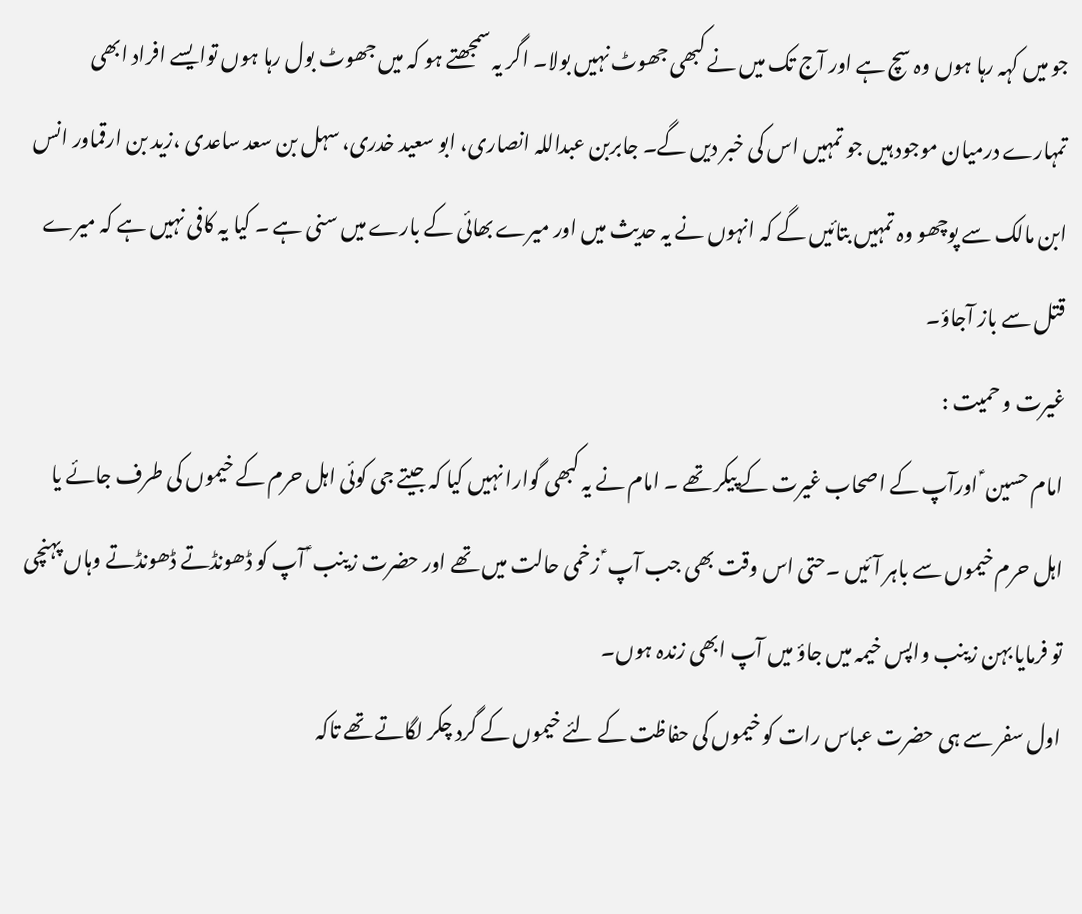جو میں کہہ رہا ہوں وہ سچ ہے اور آج تک میں نے کبھی جھوٹ نہیں بولا۔ اگر یہ سمجھتے ہو کہ میں جھوٹ بول رہا ہوں توایسے افراد ابھی تمہارے درمیان موجود ہیں جو تمہیں اس کی خبر دیں گے۔ جابربن عبداللہ انصاری، ابو سعید خدری، سہل بن سعد ساعدی ،زید بن ارقماور انس ابن مالک سے پوچھو وہ تمہیں بتائیں گے کہ انہوں نے یہ حدیث میں اور میرے بھائی کے بارے میں سنی ہے ۔ کیا یہ کافی نہیں ہے کہ میرے قتل سے باز آجاؤ۔
غیرت و حمیت :
امام حسین ؑ اورآپ کے اصحاب غیرت کے پیکر تھے ۔ امام نے یہ کبھی گوارا نہیں کیا کہ جیتے جی کوئی اہل حرم کے خیموں کی طرف جائے یا اہل حرم خیموں سے باہر آئیں ۔حتی اس وقت بھی جب آپ ؑ زخمی حالت میں تھے اور حضرت زینب ؑ آپ کو ڈھونڈتے ڈھونڈتے وہاں پہنچی تو فرمایا بہن زینب واپس خیمہ میں جاؤ میں آپ ابھی زندہ ہوں۔
اول سفر سے ہی حضرت عباس رات کو خیموں کی حفاظت کے لئے خیموں کے گرد چکر لگاتے تھے تاکہ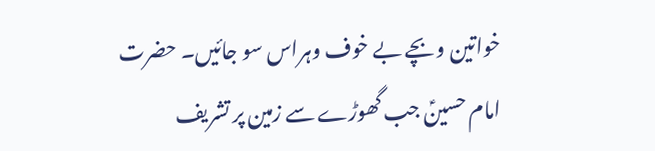خواتین وبچے بے خوف وہراس سو جائیں۔ حضرت امام حسینؑ جب گھوڑے سے زمین پر تشریف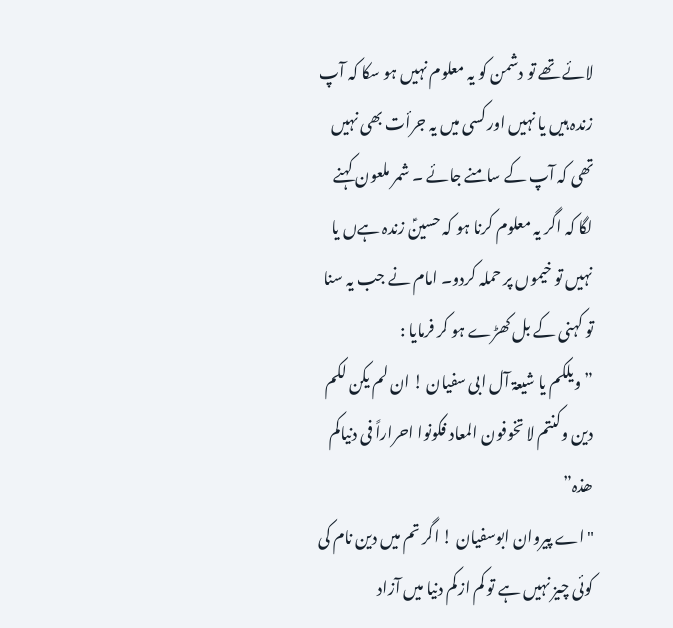لائے تھے تو دشمن کو یہ معلوم نہیں ہو سکا کہ آپ زندہ ہیں یا نہیں اور کسی میں یہ جرأت بھی نہیں تھی کہ آپ کے سامنے جائے ۔ شمر ملعون کہنے لگا کہ اگر یہ معلوم کرنا ہو کہ حسینؑ زندہ ہےں یا نہیں تو خیموں پر حملہ کردو۔ امام نے جب یہ سنا تو کہنی کے بل کھڑے ہو کر فرمایا :
” ویلکم یا شیعۃ آل ابی سفیان ! ان لم یکن لکم دین وکنتم لا تخوفون المعاد فکونوا احراراً فی دنیاکم ھذہ”
"اے پیروان ابوسفیان ! اگر تم میں دین نام کی کوئی چیز نہیں ہے تو کم ازکم دنیا میں آزاد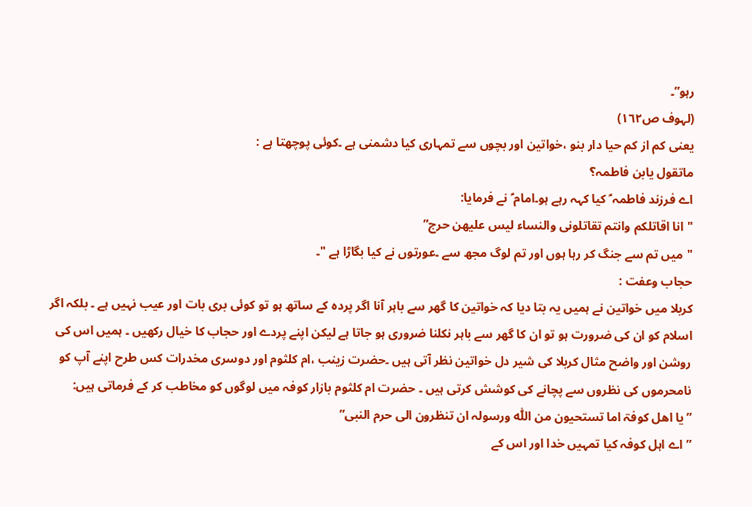رہو”۔
(لہوف ص١٦٢)
یعنی کم از کم حیا دار بنو ،خواتین اور بچوں سے تمہاری کیا دشمنی ہے ۔کوئی پوچھتا ہے :
ماتقول یابن فاطمہ؟
اے فرزند فاطمہ ؑ کیا کہہ رہے ہو۔امام ؑ نے فرمایا:
"انا اقاتلکم وانتم تقاتلونی والنساء لیس علیھن حرج”
"میں تم سے جنگ کر رہا ہوں اور تم لوگ مجھ سے ۔عورتوں نے کیا بگاڑا ہے "۔
حجاب وعفت :
کربلا میں خواتین نے ہمیں یہ بتا دیا کہ خواتین کا گھر سے باہر آنا اگر پردہ کے ساتھ ہو تو کوئی بری بات اور عیب نہیں ہے ۔ بلکہ اگر اسلام کو ان کی ضرورت ہو تو ان کا گھر سے باہر نکلنا ضروری ہو جاتا ہے لیکن اپنے پردے اور حجاب کا خیال رکھیں ۔ ہمیں اس کی روشن اور واضح مثال کربلا کی شیر دل خواتین نظر آتی ہیں ۔حضرت زینب ،ام کلثوم اور دوسری مخدرات کس طرح اپنے آپ کو نامحرموں کی نظروں سے پچانے کی کوشش کرتی ہیں ۔ حضرت ام کلثوم بازار کوفہ میں لوگوں کو مخاطب کر کے فرماتی ہیں:
”یا اھل کوفۃ اما تستحیون من اللّٰہ ورسولہ ان تنظرون الی حرم النبی”
” اے اہل کوفہ کیا تمہیں خدا اور اس کے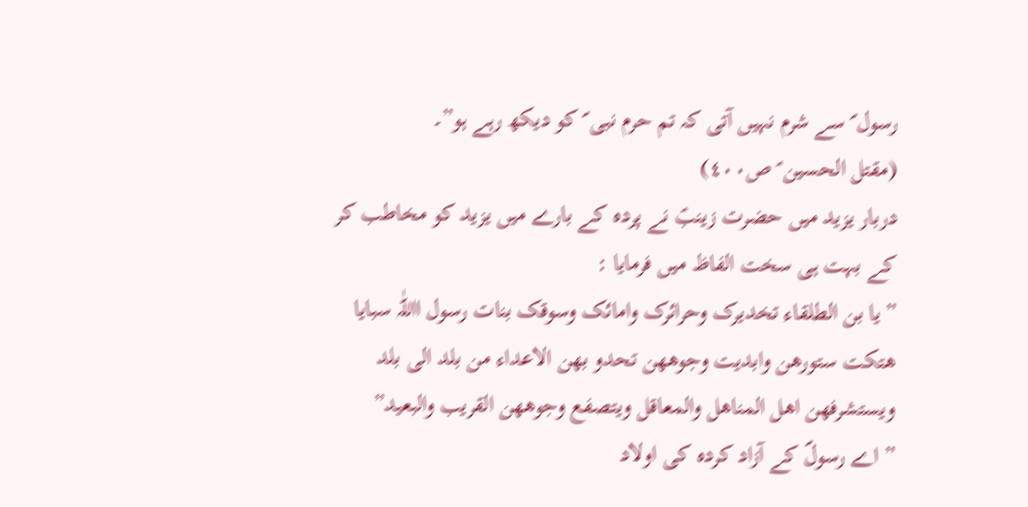رسول ؐ سے شرم نہیں آتی کہ تم حرم نبی ؐ کو دیکھ رہے ہو”۔
(مقتل الحسین ؑ ص٤٠٠)
دربار یزید میں حضرت زینبؑ نے پردہ کے بارے میں یزید کو مخاطب کر کے بہت ہی سخت الفاظ میں فرمایا :
”یا بن الطلقاء تخدیرک وحرائرک وامائک وسوقک بنات رسول االلّٰہ سبایا ھتکت ستورھن وابدیت وجوھھن تحدو بھن الاعداء من بلد الی بلد ویستشرفھن اھل المناھل والمعاقل ویتصفع وجوھھن القریب والبعید”
” اے رسولؐ کے آزاد کردہ کی اولاد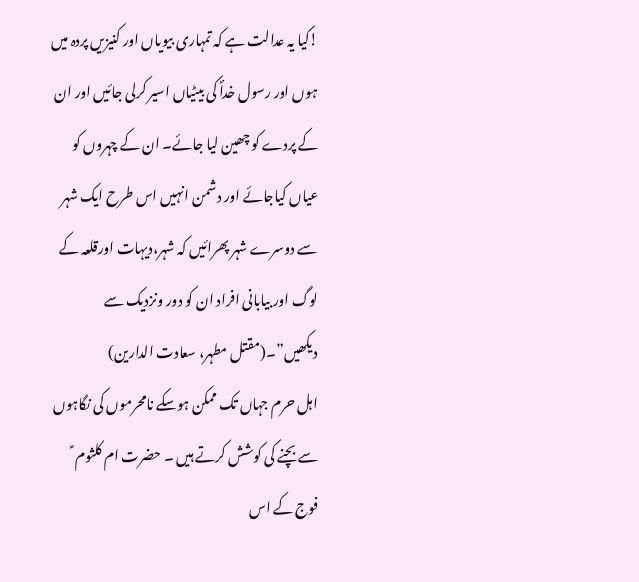!کیا یہ عدالت ہے کہ تمہاری بیویاں اور کنیزیں پردہ میں ہوں اور رسول خداؐ کی بیٹیاں اسیر کرلی جائیں اور ان کے پردے کو چھین لیا جائے۔ ان کے چہروں کو عیاں کیاجائے اور دشمن انہیں اس طرح ایک شہر سے دوسرے شہر پھرائیں کہ شہر،دیہات اورقلعہ کے لوگ اور بیابانی افراد ان کو دور ونزدیک سے دیکھیں”۔(مقتل مطہر، سعادت الدارین)
اہل حرم جہاں تک ممکن ہوسکے نامحرموں کی نگاہوں سے بچنے کی کوشش کرتے ہیں ۔ حضرت ام کلثوم ؑ فوج کے اس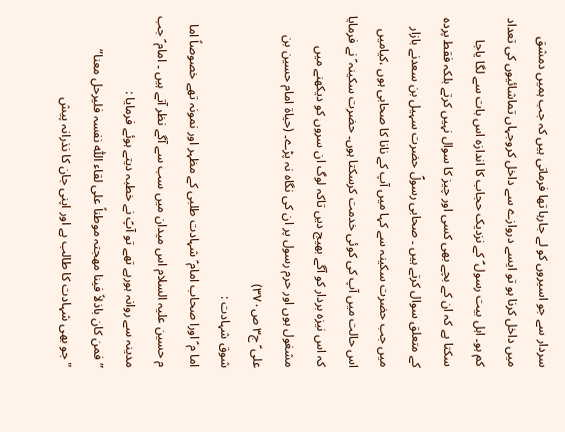سردار سے جو اسیروں کو لے جارہا تھا فرماتی ہیں کہ جب ہمیں دمشق میں داخل کرنا ہو تو ایسے دروازے سے داخل کروجہاں تماشائیوں کی تعداد کم ہو۔ اہل بیت رسول ؐ کے نزدیک حجاب کا اندازہ اس بات سے لگا یاجا سکتا ہے کہ ان کے بچے بھی کسی اور چیز کا سوال نہیں کرتے بلکہ فقط پردہ کے متعلق سوال کرتے ہیں ۔ صحابی رسولؐ حضرت سہیل بن سعدنے بازار میں جب حضرت سکینہ سے کہا میں آپ کے نانا کا صحابی ہوں ،کیامیں اس حالت میں آپ کی کوئی خدمت کرسکتا ہوں۔ حضرت سکینہ ؑ نے فرمایا کہ اس نیزہ بردار کو آگے بھیج دیں تاکہ لوگ ان سروں کو دیکھنے میں مشغول ہوں اور حرم رسول پر ان کی نگاہ نہ پڑے۔ (حیاۃ امام حسین بن علی ؑ ج٣ ص٣٧٠)
شوق شہادت :
اما م ؑ اورا صحاب امام ؑ شہادت طلبی کے مظہر اور نمونہ تھے خصوصاً اما م حسین علیہ السلام اس میدان میں سب سے آگے نظر آتے ہیں ۔ امام ؑ جب مدینہ سے روانہ ہورہے تھے تو آپؑ نے خطبہ دیتے ہوئے فرمایا :
”فمن کان باذلاً فینا مھجتہ موطناً علی لقاء اللّٰہ نفسہ فلیرحل معنا”
"جو بھی شہادت کا طالب ہے اور اپنی جان کا نذرانہ پیش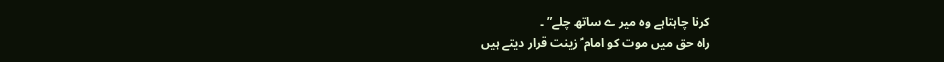کرنا چاہتاہے وہ میر ے ساتھ چلے” ۔
راہ حق میں موت کو امام ؑ زینت قرار دیتے ہیں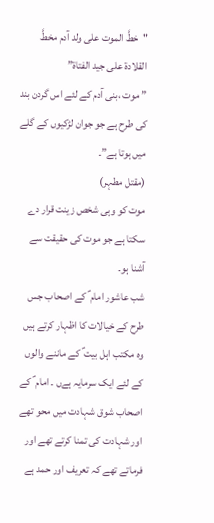"خطَّ الموت علی ولد آدم مخطَّ القلادۃ علی جید الفتاۃ”
” موت ،بنی آدم کے لئے اس گردن بند کی طرح ہے جو جوان لڑکیوں کے گلے میں ہوتا ہے”۔
(مقتل مطہر)
موت کو وہی شخص زینت قرار دے سکتا ہے جو موت کی حقیقت سے آشنا ہو۔
شب عاشور امام ؑ کے اصحاب جس طرح کے خیالات کا اظہار کرتے ہیں وہ مکتب اہل بیت ؑ کے ماننے والوں کے لئے ایک سرمایہ ہےں ۔ امام ؑ کے اصحاب شوق شہادت میں محو تھے اور شہادت کی تمنا کرتے تھے اور فرماتے تھے کہ تعریف اور حمد ہے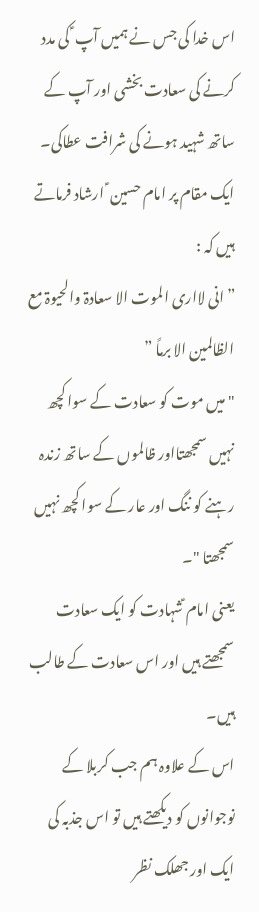اس خدا کی جس نے ہمیں آپ ؑ کی مدد کرنے کی سعادت بخشی اور آپ کے ساتھ شہید ہونے کی شرافت عطاکی۔
ایک مقام پر امام حسین ؑ ارشاد فرماتے ہیں کہ :
”انی لااری الموت الا سعادۃ والحیوۃ مع الظالمین الا برماً ”
"میں موت کو سعادت کے سوا کچھ نہیں سمجھتااور ظالموں کے ساتھ زندہ رہنے کو ننگ اور عار کے سوا کچھ نہیں سمجھتا "۔
یعنی امام ؑشہادت کو ایک سعادت سمجھتے ہیں اور اس سعادت کے طالب ہیں۔
اس کے علاوہ ہم جب کربلا کے نوجوانوں کو دیکھتے ہیں تو اس جذبہ کی ایک اور جھلک نظر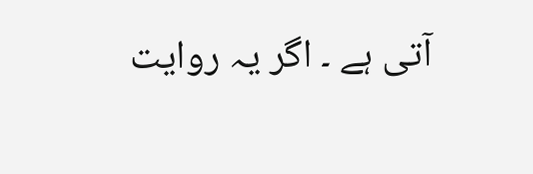آتی ہے ۔ اگر یہ روایت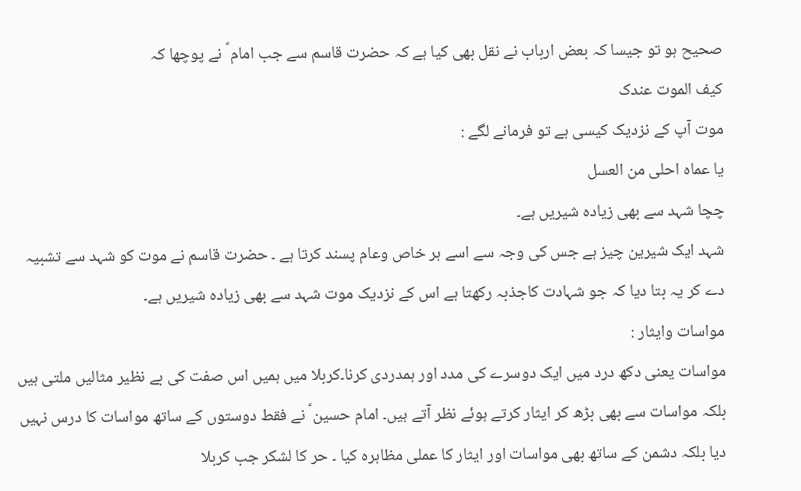صحیح ہو تو جیسا کہ بعض ارباب نے نقل بھی کیا ہے کہ حضرت قاسم سے جب امام ؑ نے پوچھا کہ
کیف الموت عندک
موت آپ کے نزدیک کیسی ہے تو فرمانے لگے :
یا عماہ احلی من العسل
چچا شہد سے بھی زیادہ شیریں ہے۔
شہد ایک شیرین چیز ہے جس کی وجہ سے اسے ہر خاص وعام پسند کرتا ہے ۔ حضرت قاسم نے موت کو شہد سے تشبیہ دے کر یہ بتا دیا کہ جو شہادت کاجذبہ رکھتا ہے اس کے نزدیک موت شہد سے بھی زیادہ شیریں ہے۔
مواسات وایثار :
مواسات یعنی دکھ درد میں ایک دوسرے کی مدد اور ہمدردی کرنا۔کربلا میں ہمیں اس صفت کی بے نظیر مثالیں ملتی ہیں بلکہ مواسات سے بھی بڑھ کر ایثار کرتے ہوئے نظر آتے ہیں۔ امام حسین ؑ نے فقط دوستوں کے ساتھ مواسات کا درس نہیں دیا بلکہ دشمن کے ساتھ بھی مواسات اور ایثار کا عملی مظاہرہ کیا ۔ حر کا لشکر جب کربلا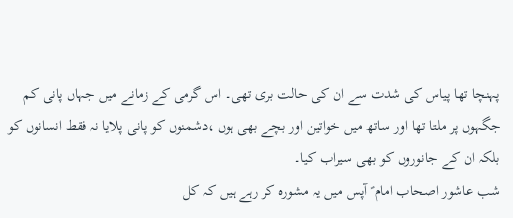پہنچا تھا پیاس کی شدت سے ان کی حالت بری تھی۔ اس گرمی کے زمانے میں جہاں پانی کم جگہوں پر ملتا تھا اور ساتھ میں خواتین اور بچے بھی ہوں ،دشمنوں کو پانی پلایا نہ فقط انسانوں کو بلکہ ان کے جانوروں کو بھی سیراب کیا۔
شب عاشور اصحاب امام ؑ آپس میں یہ مشورہ کر رہے ہیں کہ کل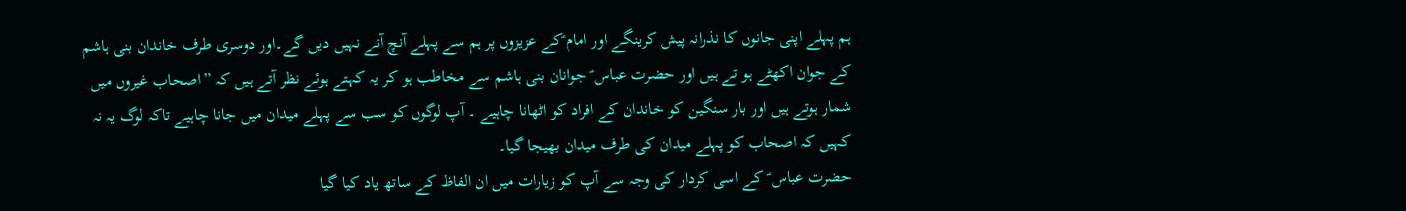ہم پہلے اپنی جانوں کا نذرانہ پیش کرینگے اور امام ؑکے عزیزوں پر ہم سے پہلے آنچ آنے نہیں دیں گے۔اور دوسری طرف خاندان بنی ہاشم کے جوان اکھٹے ہو تے ہیں اور حضرت عباس ؑ جوانان بنی ہاشم سے مخاطب ہو کر یہ کہتے ہوئے نظر آتے ہیں کہ ”اصحاب غیروں میں شمار ہوتے ہیں اور بار سنگین کو خاندان کے افراد کو اٹھانا چاہیے ۔ آپ لوگوں کو سب سے پہلے میدان میں جانا چاہیے تاکہ لوگ یہ نہ کہیں کہ اصحاب کو پہلے میدان کی طرف میدان بھیجا گیا۔
حضرت عباس ؑ کے اسی کردار کی وجہ سے آپ کو زیارات میں ان الفاظ کے ساتھ یاد کیا گیا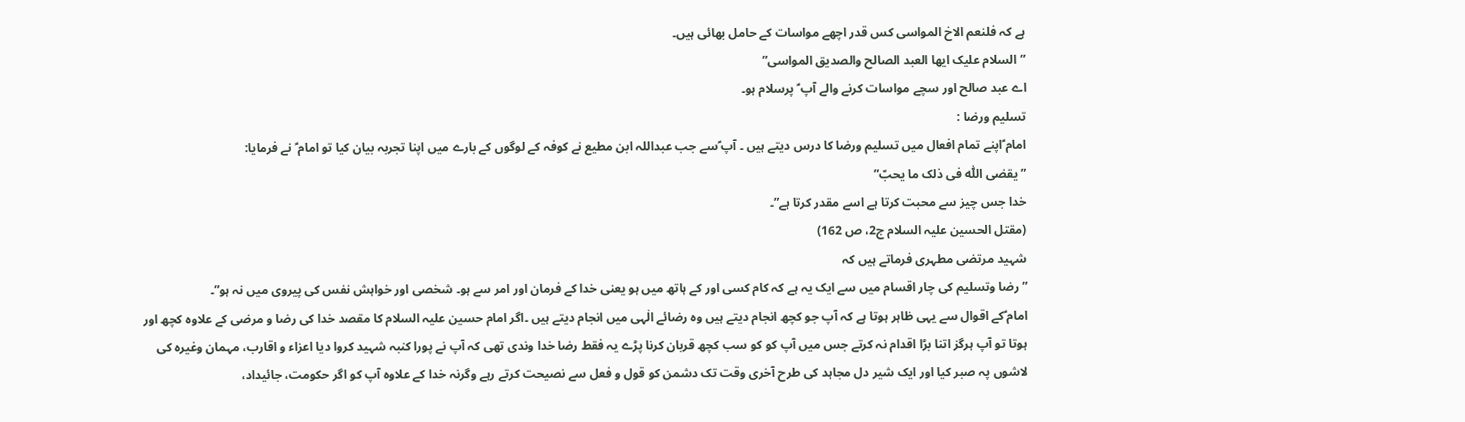ہے کہ فلنعم الاخ المواسی کس قدر اچھے مواسات کے حامل بھائی ہیں۔
”السلام علیک ایھا العبد الصالح والصدیق المواسی”
اے عبد صالح اور سچے مواسات کرنے والے آپ ؑ پرسلام ہو۔
تسلیم ورضا :
امام ؑاپنے تمام افعال میں تسلیم ورضا کا درس دیتے ہیں ۔ آپ ؑسے جب عبداللہ ابن مطیع نے کوفہ کے لوگوں کے بارے میں اپنا تجربہ بیان کیا تو امام ؑ نے فرمایا:
”یقضی اللّٰہ فی ذلک ما یحبّ”
خدا جس چیز سے محبت کرتا ہے اسے مقدر کرتا ہے”۔
(مقتل الحسین علیہ السلام ج2، ص 162)
شہید مرتضی مطہری فرماتے ہیں کہ
” رضا وتسلیم کی چار اقسام میں سے ایک یہ ہے کہ کام کسی اور کے ہاتھ میں ہو یعنی خدا کے فرمان اور امر سے ہو۔ شخصی اور خواہش نفس کی پیروی میں نہ ہو”۔
امام ؑکے اقوال سے یہی ظاہر ہوتا ہے کہ آپ جو کچھ انجام دیتے ہیں وہ رضائے الٰہی میں انجام دیتے ہیں ۔اگر امام حسین علیہ السلام کا مقصد خدا کی رضا و مرضی کے علاوہ کچھ اور ہوتا تو آپ ہرگز اتنا بڑا اقدام نہ کرتے جس میں آپ کو کو سب کچھ قربان کرنا پڑے یہ فقط رضا خدا وندی تھی کہ آپ نے پورا کنبہ شہید کروا دیا اعزاء و اقارب، مہمان وغیرہ کی لاشوں پہ صبر کیا اور ایک شیر دل مجاہد کی طرح آخری وقت تک دشمن کو قول و فعل سے نصیحت کرتے رہے وگرنہ خدا کے علاوہ آپ کو اگر حکومت، جائیداد،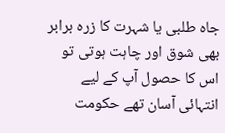جاہ طلبی یا شہرت کا زرہ برابر بھی شوق اور چاہت ہوتی تو اس کا حصول آپ کے لیے انتہائی آسان تھے حکومت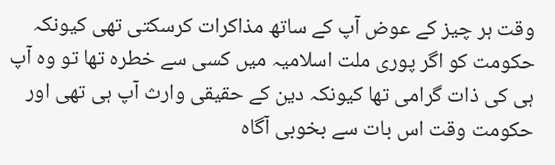وقت ہر چیز کے عوض آپ کے ساتھ مذاکرات کرسکتی تھی کیونکہ حکومت کو اگر پوری ملت اسلامیہ میں کسی سے خطرہ تھا تو وہ آپ ہی کی ذات گرامی تھا کیونکہ دین کے حقیقی وارث آپ ہی تھی اور حکومت وقت اس بات سے بخوبی آگاہ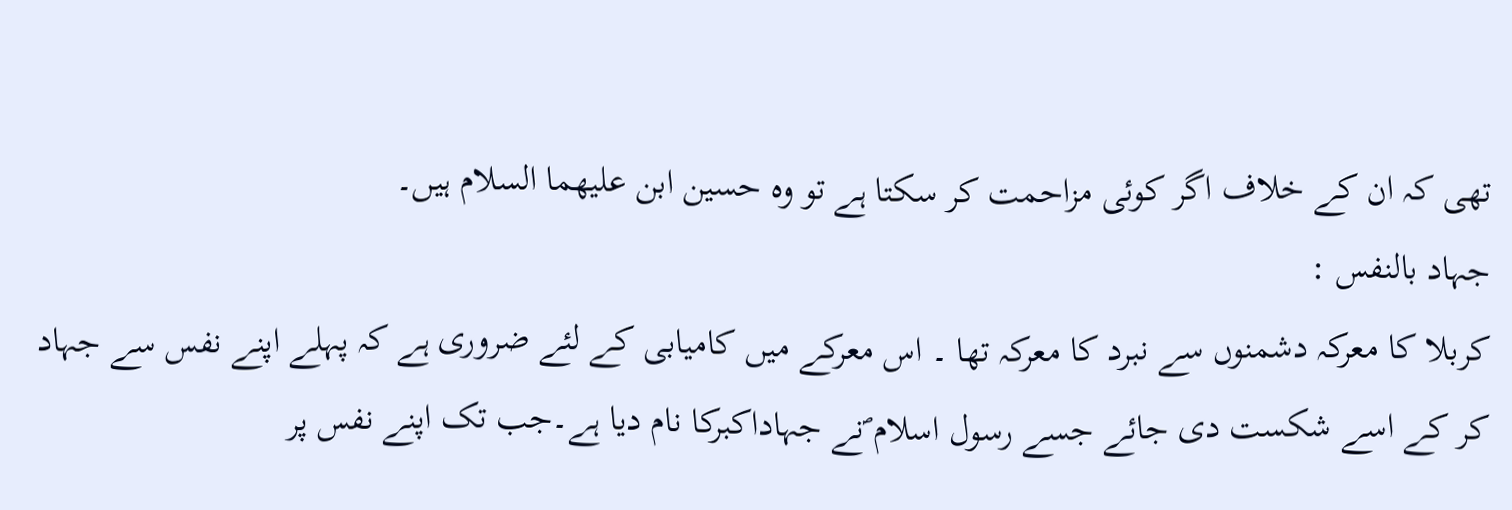تھی کہ ان کے خلاف اگر کوئی مزاحمت کر سکتا ہے تو وہ حسین ابن علیھما السلام ہیں۔
جہاد بالنفس :
کربلا کا معرکہ دشمنوں سے نبرد کا معرکہ تھا ۔ اس معرکے میں کامیابی کے لئے ضروری ہے کہ پہلے اپنے نفس سے جہاد کر کے اسے شکست دی جائے جسے رسول اسلام ؐنے جہاداکبرکا نام دیا ہے۔جب تک اپنے نفس پر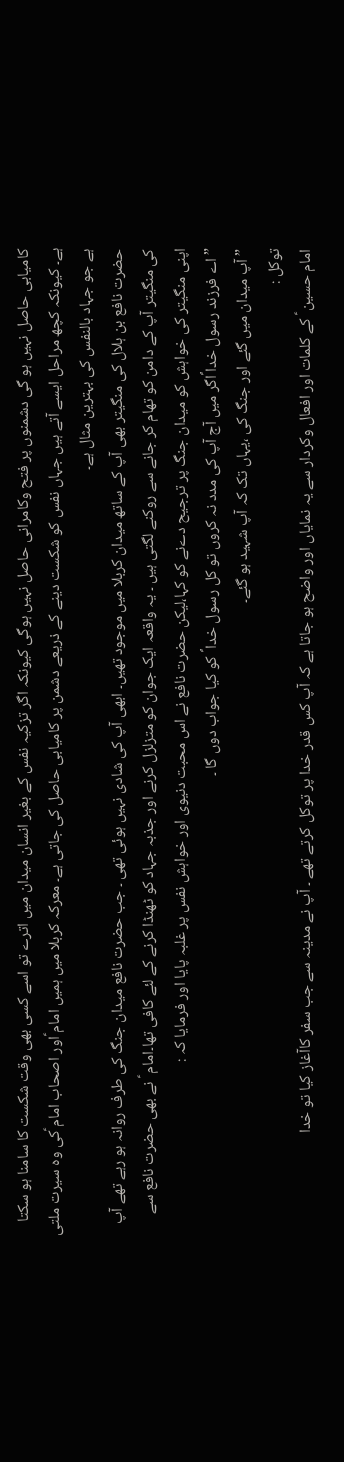کامیابی حاصل نہیں ہو گی دشمنوں پر فتح وکامرانی حاصل نہیں ہوگی کیونکہ اگر تزکیہ نفس کے بغیر انسان میدان میں اترے تو اسے کسی بھی وقت شکست کا سامنا ہو سکتا ہے۔ کیونکہ کچھ مراحل ایسے آتے ہیں جہاں نفس کو شکست دینے کے ذریعے دشمن پر کامیابی حاصل کی جاتی ہے۔ معرکہ کربلا میں ہمیں امام ؑاور اصحاب امام ؑکی وہ سیرت ملتی ہے جو جہاد بالنفس کی بہترین مثال ہے۔
حضرت نافع بن ہلال کی منگیتر بھی آپ کے ساتھ میدان کربلا میں موجود تھیں۔ ابھی آپ کی شادی نہیں ہوئی تھی ۔ جب حضرت نافع میدان جنگ کی طرف روانہ ہو رہے تھے آپ کی منگیتر آپ کے دامن کو تھام کر جانے سے روکنے لگتی ہیں ۔ یہ واقعہ ایک جوان کو متزلزل کرنے اور جذبہ جہاد کو ٹھنڈا کرنے کے لئے کافی تھا۔امام ؑ نے بھی حضرت نافع سے اپنی منگیتر کی خواہش کو میدان جنگ پر ترجیح دےنے کو کہا،لیکن حضرت نافع نے اس محبت دنیوی اور خواہش نفس پر غلبہ پایا اور فرمایا کہ :
”اے فرزند رسول خدا ؐاگر میں آج آپ کی مدد نہ کروں تو کل رسول خدا ؐ کو کیا جواب دوں گا ۔
” آپ میدان میں گئے اور جنگ کی ،یہاں تک کہ آپ شہید ہو گئے۔
توکل :
امام حسین ؑ کے کلمات اور افعال وکردار سے یہ نمایاں اور واضح ہو جاتا ہے کہ آپ کس قدر خدا پر توکل کرتے تھے ۔ آپ نے مدینہ سے جب سفر کاآغاز کیا تو خدا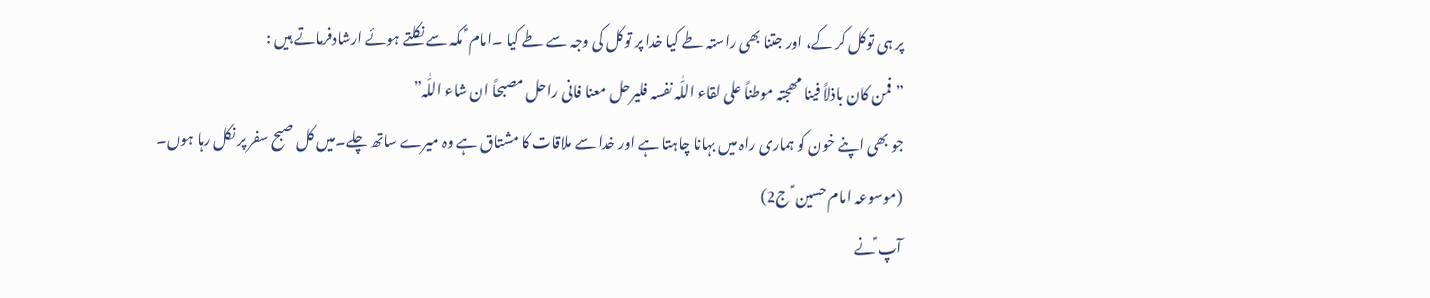پر ہی توکل کر کے، اور جتنا بھی راستہ طے کیا خدا پر توکل کی وجہ سے طے کیا ۔امام ؑ مکہ سے نکلتے ہوئے ارشادفرماتے ہیں :
”فمن کان باذلاً فینا مھجتہ موطناً علی لقاء اللّٰہ نفسہ فلیرحل معنا فانی راحل مصبحاً ان شاء اللّٰہ”
جو بھی اپنے خون کو ہماری راہ میں بہانا چاہتا ہے اور خدا سے ملاقات کا مشتاق ہے وہ میرے ساتھ چلے۔میں کل صبح سفر پر نکل رہا ہوں۔
(موسوعہ امام حسین ؑ ج2)
آپ ؑنے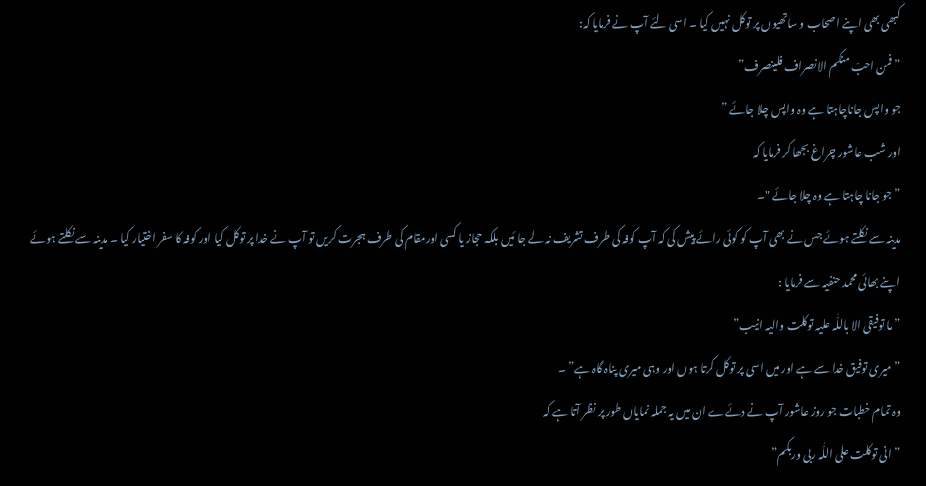کبھی بھی اپنے اصحاب و ساتھیوں پر توکل نہیں کیا ۔ اسی لئے آپ نے فرمایا کہ:
”فمن احبّ منکم الانصراف فلینصرف”
جو واپس جاناچاہتا ہے وہ واپس چلا جائے ”
اور شب عاشور چراغ بجھا کر فرمایا کہ
” جو جانا چاہتا ہے وہ چلا جائے "۔
مدینہ سے نکلتے ہوئے جس نے بھی آپ کو کوئی رائے پیش کی کہ آپ کوفہ کی طرف تشریف نہ لے جا ئیں بلکہ حجاز یا کسی اورمقام کی طرف ہجرت کریں تو آپ نے خدا پر توکل کیا اور کوفہ کا سفر اختیار کیا ۔ مدینہ سے نکلتے ہوئے اپنے بھائی محمد حنفیہ سے فرمایا :
”ما توفیقی الا باللّٰہ علیہ توکلت والیہ انیب”
” میری توفیق خدا سے ہے اور میں اسی پر توکل کرتا ہوں اور وہی میری پناہ گاہ ہے” ۔
وہ تمام خطبات جو روز عاشور آپ نے دئےے ان میں یہ جملہ نمایاں طور پر نظر آتا ہے کہ
” انی توکلت علی اللّٰہ ربی وربکم”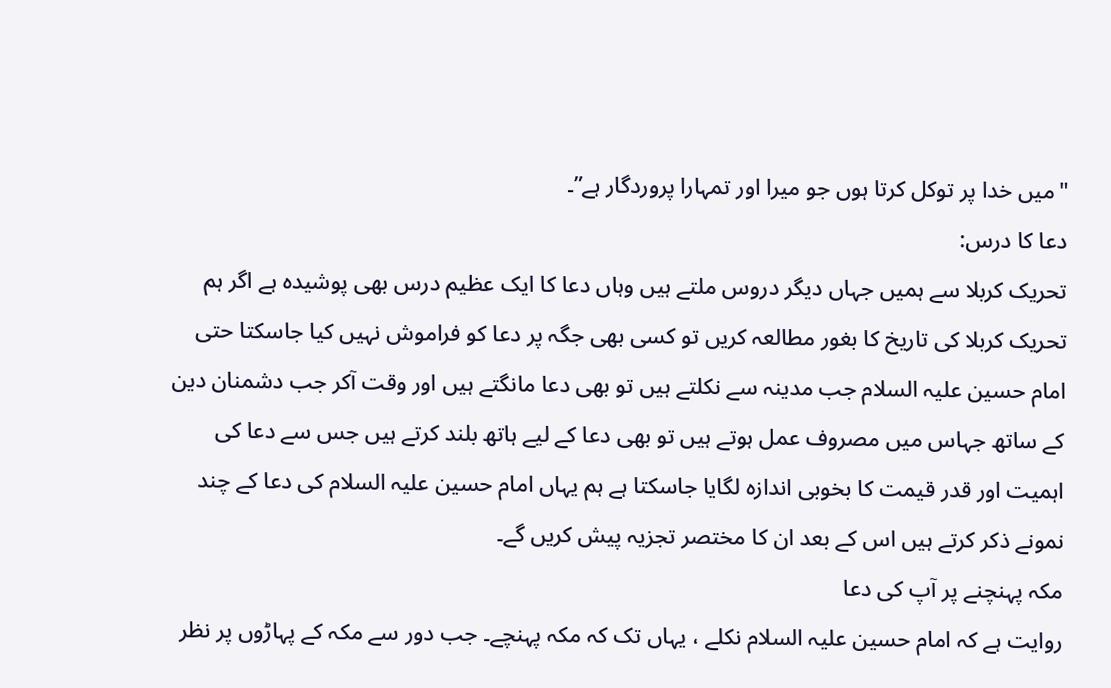"میں خدا پر توکل کرتا ہوں جو میرا اور تمہارا پروردگار ہے”۔
دعا کا درس:
تحریک کربلا سے ہمیں جہاں دیگر دروس ملتے ہیں وہاں دعا کا ایک عظیم درس بھی پوشیدہ ہے اگر ہم تحریک کربلا کی تاریخ کا بغور مطالعہ کریں تو کسی بھی جگہ پر دعا کو فراموش نہیں کیا جاسکتا حتی امام حسین علیہ السلام جب مدینہ سے نکلتے ہیں تو بھی دعا مانگتے ہیں اور وقت آکر جب دشمنان دین کے ساتھ جہاس میں مصروف عمل ہوتے ہیں تو بھی دعا کے لیے ہاتھ بلند کرتے ہیں جس سے دعا کی اہمیت اور قدر قیمت کا بخوبی اندازہ لگایا جاسکتا ہے ہم یہاں امام حسین علیہ السلام کی دعا کے چند نمونے ذکر کرتے ہیں اس کے بعد ان کا مختصر تجزیہ پیش کریں گے۔
مکہ پہنچنے پر آپ کی دعا
روایت ہے کہ امام حسین علیہ السلام نکلے ، یہاں تک کہ مکہ پہنچے۔ جب دور سے مکہ کے پہاڑوں پر نظر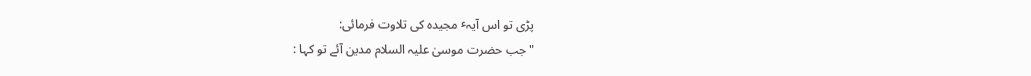پڑی تو اس آیہٴ مجیدہ کی تلاوت فرمائی:
"جب حضرت موسیٰ علیہ السلام مدین آئے تو کہا :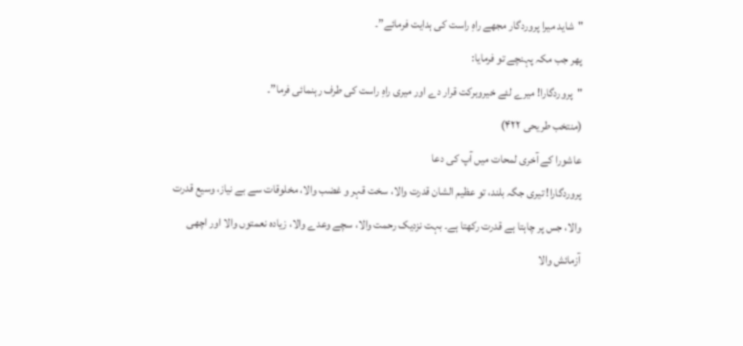"شاید میرا پروردگار مجھے راہِ راست کی ہدایت فرمائے”۔
پھر جب مکہ پہنچے تو فرمایا:
"پروردگارا! میرے لئے خیروبرکت قرار دے اور میری راہِ راست کی طرف رہنمائی فرما”۔
(منتخب طریحی ۴۲۲)
عاشورا کے آخری لمحات میں آپ کی دعا
پروردگارا! تیری جگہ بلند، تو عظیم الشان قدرت والا، سخت قہر و غضب والا، مخلوقات سے بے نیاز، وسیع قدرت والا، جس پر چاہتا ہے قدرت رکھتا ہے۔ بہت نزدیک رحمت والا، سچے وعدے والا، زیادہ نعمتوں والا اور اچھی آزمائش والا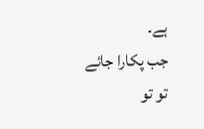ہے۔
جب پکارا جائے تو تو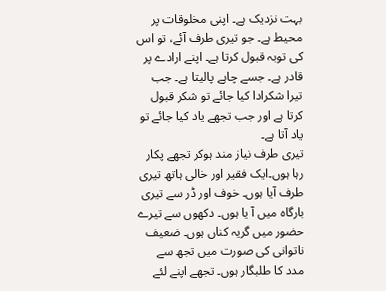بہت نزدیک ہے۔ اپنی مخلوقات پر محیط ہے۔ جو تیری طرف آئے، تو اس کی توبہ قبول کرتا ہے۔ اپنے ارادے پر قادر ہے۔ جسے چاہے پالیتا ہے۔ جب تیرا شکرادا کیا جائے تو شکر قبول کرتا ہے اور جب تجھے یاد کیا جائے تو یاد آتا ہے۔
تیری طرف نیاز مند ہوکر تجھے پکار رہا ہوں۔ایک فقیر اور خالی ہاتھ تیری طرف آیا ہوں۔ خوف اور ڈر سے تیری بارگاہ میں آ یا ہوں۔ دکھوں سے تیرے حضور میں گریہ کناں ہوں۔ ضعیف ناتوانی کی صورت میں تجھ سے مدد کا طلبگار ہوں۔ تجھے اپنے لئے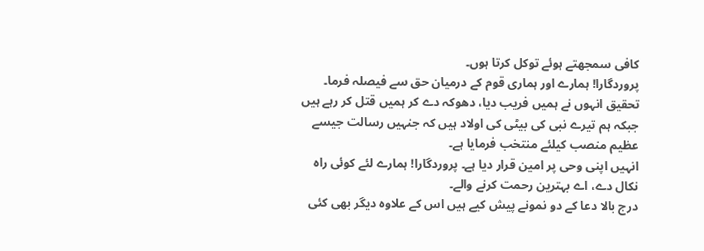کافی سمجھتے ہوئے توکل کرتا ہوں۔
پروردگارا! ہمارے اور ہماری قوم کے درمیان حق سے فیصلہ فرما۔ تحقیق انہوں نے ہمیں فریب دیا، دھوکہ دے کر ہمیں قتل کر رہے ہیں جبکہ ہم تیرے نبی کی بیٹی کی اولاد ہیں کہ جنہیں رسالت جیسے عظیم منصب کیلئے منتخب فرمایا ہے۔
انہیں اپنی وحی پر امین قرار دیا ہے۔ پروردگارا! ہمارے لئے کوئی راہ نکال دے، اے بہترین رحمت کرنے والے۔
درج بالا دعا کے دو نمونے پیش کیے ہیں اس کے علاوہ دیگر بھی کئی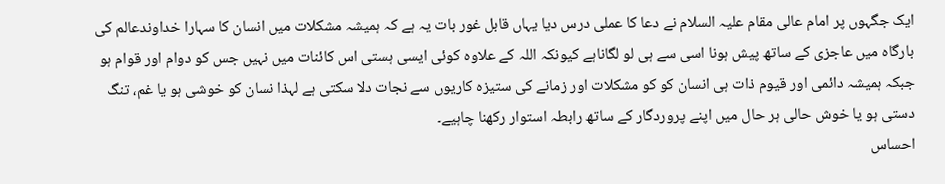ایک جگہوں پر امام عالی مقام علیہ السلام نے دعا کا عملی درس دیا یہاں قابل غور بات یہ ہے کہ ہمیشہ مشکلات میں انسان کا سہارا خداوندعالم کی بارگاہ میں عاجزی کے ساتھ پیش ہونا اسی سے ہی لو لگاناہے کیونکہ اللہ کے علاوہ کوئی ایسی ہستی اس کائنات میں نہیں جس کو دوام اور قوام ہو جبکہ ہمیشہ دائمی اور قیوم ذات ہی انسان کو کو مشکلات اور زمانے کی ستیزہ کاریوں سے نجات دلا سکتی ہے لہذا نسان کو خوشی ہو یا غم، تنگ دستی ہو یا خوش حالی ہر حال میں اپنے پروردگار کے ساتھ رابطہ استوار رکھنا چاہیے۔
احساس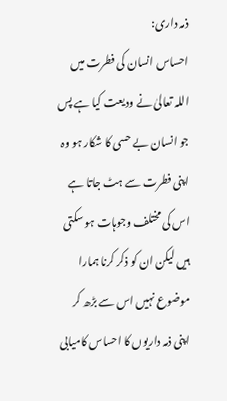ذمہ داری:
احساس انسان کی فطرت میں اللہ تعالیٰ نے ودیعت کیا ہے پس جو انسان بے حسی کا شکار ہو وہ اپنی فطرت سے ہٹ جاتا ہے اس کی مختلف وجوہات ہو سکتی ہیں لیکن ان کو ذکر کرنا ہمارا موضوع نہیں اس سے بڑھ کر اپنی ذمہ داریوں کا احساس کامیابی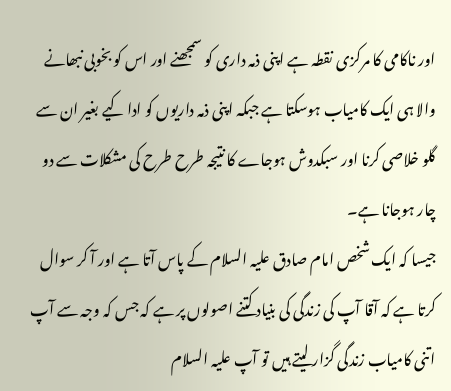اور ناکامی کا مرکزی نقطہ ہے اپنی ذمہ داری کو سمجھنے اور اس کو بخوبی نبھانے والا ہی ایک کامیاب ہوسکتا ہے جبکہ اپنی ذمہ داریوں کو ادا کیے بغیر ان سے گلو خلاصی کرنا اور سبکدوش ہوجاے کا نتیجہ طرح طرح کی مشکلات سے دو چار ہوجانا ہے۔
جیسا کہ ایک شخص امام صادق علیہ السلام کے پاس آتا ہے اور آ کر سوال کرتا ہے کہ آقا آپ کی زندگی کی بنیاد کتنے اصولوں پر ہے کہ جس کہ وجہ سے آپ اتنی کامیاب زندگی گزار لیتے ہیں تو آپ علیہ السلام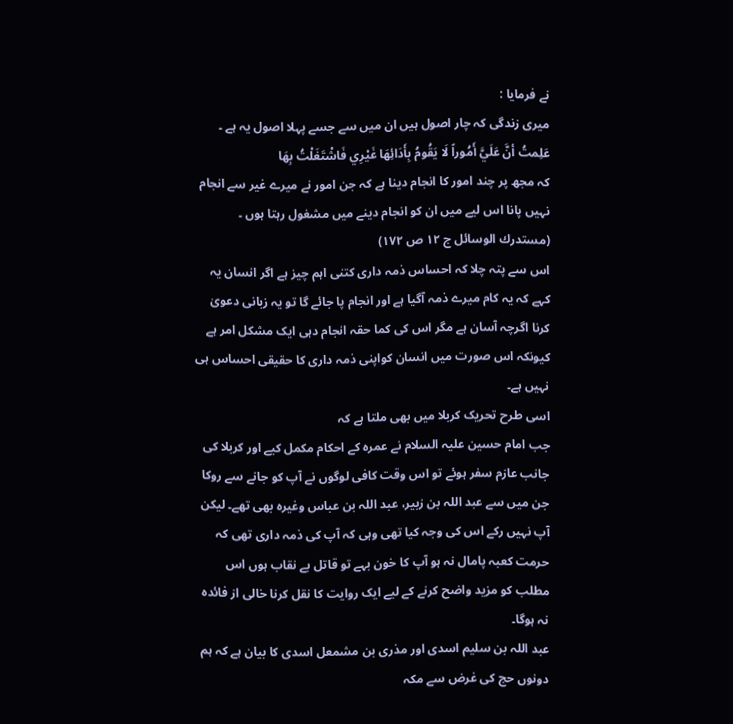نے فرمایا :
میری زندگی کہ چار اصول ہیں ان میں سے جسے پہلا اصول یہ ہے ۔
عَلِمتُ أنَّ عَلَيَّ أَمُوراً لَا يَقُومُ بِأَدَائِهَا غَيْرِي فَاشْتَغَلْتُ بِهَا
کہ مجھ پر چند امور کا انجام دینا ہے کہ جن امور نے میرے غیر سے انجام نہیں پانا اس لیے میں ان کو انجام دینے میں مشغول رہتا ہوں ۔
(مستدرك الوسائل ج ١٢ ص ١٧٢)
اس سے پتہ چلا کہ احساس ذمہ داری کتنی اہم چیز ہے اگر انسان یہ کہے کہ یہ کام میرے ذمہ آگیا ہے اور انجام پا جائے گا تو یہ زبانی دعویٰ کرنا اگرچہ آسان ہے مگر اس کی کما حقہ انجام دہی ایک مشکل امر ہے کیونکہ اس صورت میں انسان کواپنی ذمہ داری کا حقیقی احساس ہی نہیں ہے۔
اسی طرح تحریک کربلا میں بھی ملتا ہے کہ
جب امام حسین علیہ السلام نے عمرہ کے احکام مکمل کیے اور کربلا کی جانب عازم سفر ہوئے تو اس وقت کافی لوگوں نے آپ کو جانے سے روکا جن میں سے عبد اللہ بن زبیر، عبد اللہ بن عباس وغیرہ بھی تھے۔ لیکن آپ نہیں رکے اس کی وجہ کیا تھی وہی کہ آپ کی ذمہ داری تھی کہ حرمت کعبہ پامال نہ ہو آپ کا خون بہے تو قاتل بے نقاب ہوں اس مطلب کو مزید واضح کرنے کے لیے ایک روایت کا نقل کرنا خالی از فائدہ نہ ہوگا۔
عبد اللہ بن سلیم اسدی اور مذری بن مشمعل اسدی کا بیان ہے کہ ہم دونوں حج کی غرض سے مکہ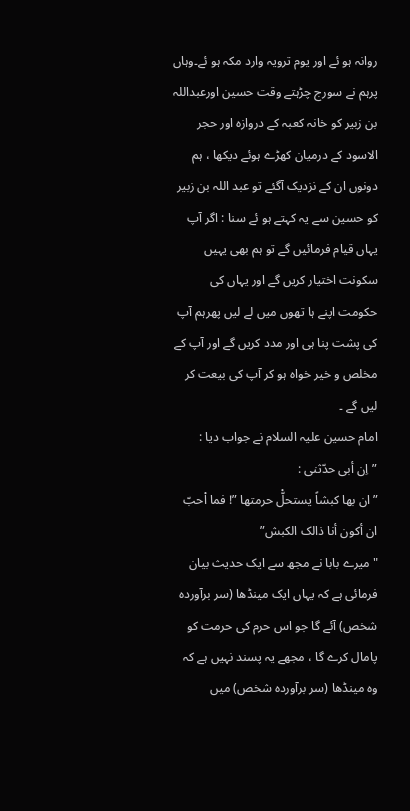روانہ ہو ئے اور یوم ترویہ وارد مکہ ہو ئے۔وہاں پرہم نے سورج چڑہتے وقت حسین اورعبداللہ بن زبیر کو خانہ کعبہ کے دروازہ اور حجر الاسود کے درمیان کھڑے ہوئے دیکھا ، ہم دونوں ان کے نزدیک آگئے تو عبد اللہ بن زبیر کو حسین سے یہ کہتے ہو ئے سنا : اگر آپ یہاں قیام فرمائیں گے تو ہم بھی یہیں سکونت اختیار کریں گے اور یہاں کی حکومت اپنے ہا تھوں میں لے لیں پھرہم آپ کی پشت پنا ہی اور مدد کریں گے اور آپ کے مخلص و خیر خواہ ہو کر آپ کی بیعت کر لیں گے ۔
امام حسین علیہ السلام نے جواب دیا :
”اِن أبی حدّثنی :
”ان بها کبشاً یستحلّْ حرمتها ”! فما اْحبّ ان أکون أنا ذالک الکبش”
"میرے بابا نے مجھ سے ایک حدیث بیان فرمائی ہے کہ یہاں ایک مینڈھا (سر برآوردہ شخص) آئے گا جو اس حرم کی حرمت کو پامال کرے گا ، مجھے یہ پسند نہیں ہے کہ وہ مینڈھا (سر برآوردہ شخص) میں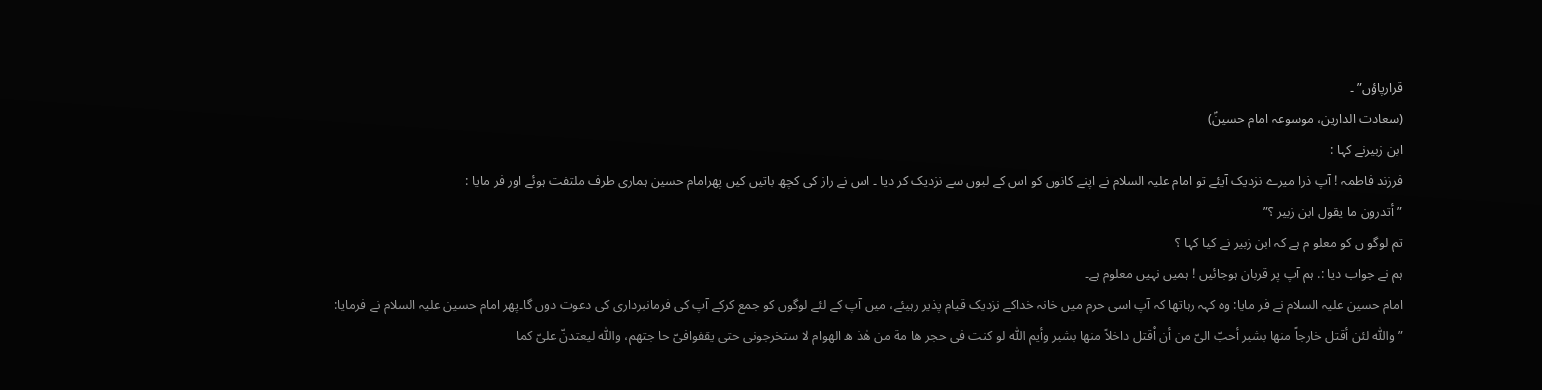قرارپاؤں” ۔
(سعادت الدارین، موسوعہ امام حسینؑ)
ابن زبیرنے کہا :
فرزند فاطمہ ! آپ ذرا میرے نزدیک آیئے تو امام علیہ السلام نے اپنے کانوں کو اس کے لبوں سے نزدیک کر دیا ۔ اس نے راز کی کچھ باتیں کیں پھرامام حسین ہماری طرف ملتفت ہوئے اور فر مایا :
” أتدرون ما یقول ابن زبیر ؟”
تم لوگو ں کو معلو م ہے کہ ابن زبیر نے کیا کہا ؟
ہم نے جواب دیا :. ہم آپ پر قربان ہوجائیں ! ہمیں نہیں معلوم ہے۔
امام حسین علیہ السلام نے فر مایا: وہ کہہ رہاتھا کہ آپ اسی حرم میں خانہ خداکے نزدیک قیام پذیر رہیئے، میں آپ کے لئے لوگوں کو جمع کرکے آپ کی فرمانبرداری کی دعوت دوں گا۔پھر امام حسین علیہ السلام نے فرمایا:
”واللّٰه لئن أقتل خارجاً منها بشبر أحبّ الیّ من أن اْقتل داخلاً منها بشبر وأیم اللّٰه لو کنت فی حجر ها مة من هٰذ ه الهوام لا ستخرجونی حتی یقفوافیّ حا جتهم، واللّٰه لیعتدنّ علیّ کما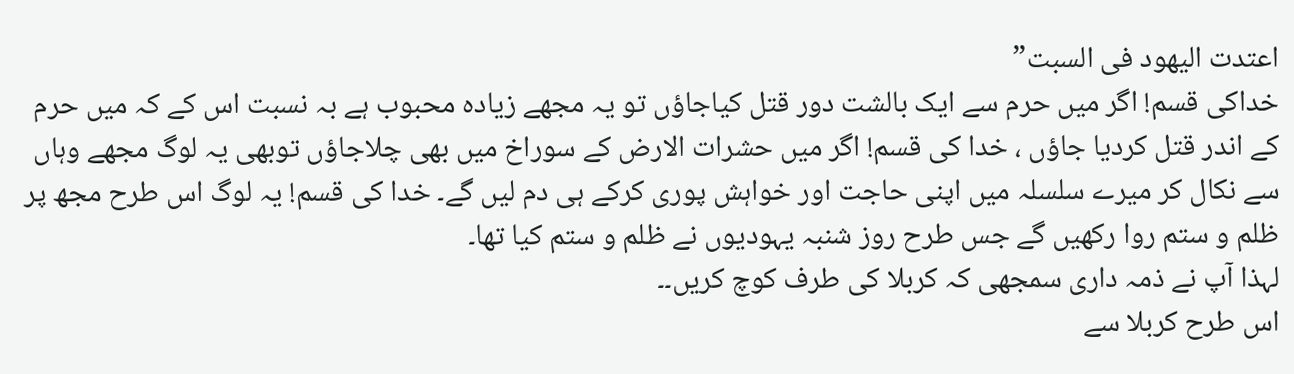اعتدت الیهود فی السبت”
خداکی قسم! اگر میں حرم سے ایک بالشت دور قتل کیاجاؤں تو یہ مجھے زیادہ محبوب ہے بہ نسبت اس کے کہ میں حرم کے اندر قتل کردیا جاؤں ، خدا کی قسم! اگر میں حشرات الارض کے سوراخ میں بھی چلاجاؤں توبھی یہ لوگ مجھے وہاں سے نکال کر میرے سلسلہ میں اپنی حاجت اور خواہش پوری کرکے ہی دم لیں گے۔ خدا کی قسم! یہ لوگ اس طرح مجھ پر ظلم و ستم روا رکھیں گے جس طرح روز شنبہ یہودیوں نے ظلم و ستم کیا تھا۔
لہذا آپ نے ذمہ داری سمجھی کہ کربلا کی طرف کوچ کریں۔۔
اس طرح کربلا سے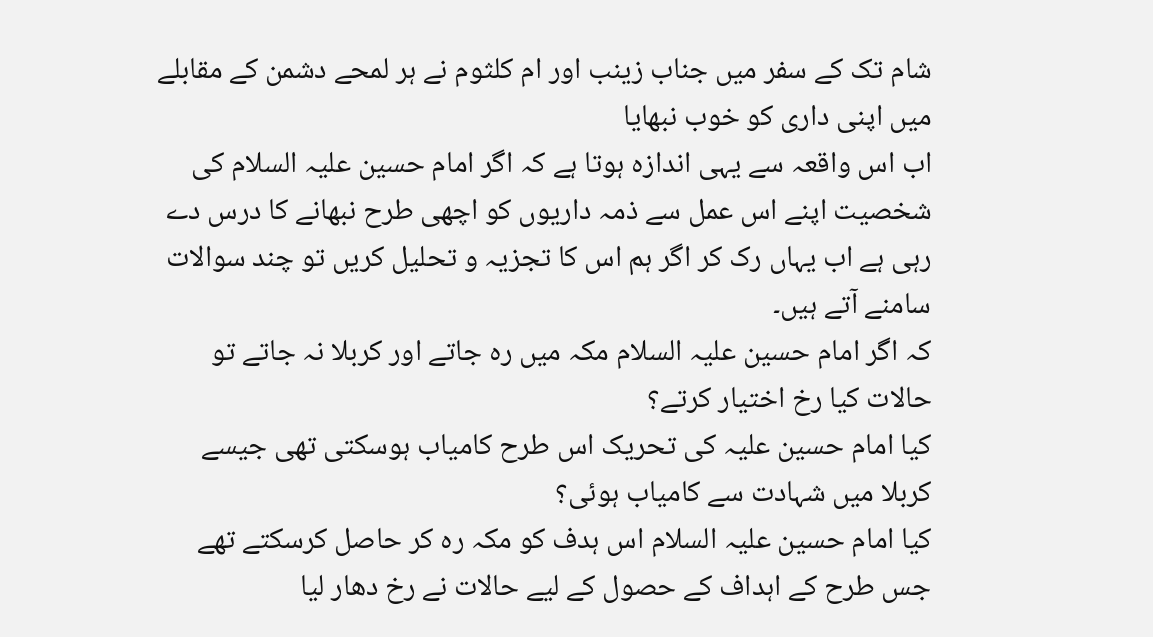شام تک کے سفر میں جناب زینب اور ام کلثوم نے ہر لمحے دشمن کے مقابلے میں اپنی داری کو خوب نبھایا
اب اس واقعہ سے یہی اندازہ ہوتا ہے کہ اگر امام حسین علیہ السلام کی شخصیت اپنے اس عمل سے ذمہ داریوں کو اچھی طرح نبھانے کا درس دے رہی ہے اب یہاں رک کر اگر ہم اس کا تجزیہ و تحلیل کریں تو چند سوالات سامنے آتے ہیں۔
کہ اگر امام حسین علیہ السلام مکہ میں رہ جاتے اور کربلا نہ جاتے تو حالات کیا رخ اختیار کرتے؟
کیا امام حسین علیہ کی تحریک اس طرح کامیاب ہوسکتی تھی جیسے کربلا میں شہادت سے کامیاب ہوئی؟
کیا امام حسین علیہ السلام اس ہدف کو مکہ رہ کر حاصل کرسکتے تھے جس طرح کے اہداف کے حصول کے لیے حالات نے رخ دھار لیا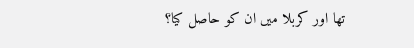تھا اور کربلا میں ان کو حاصل کیا؟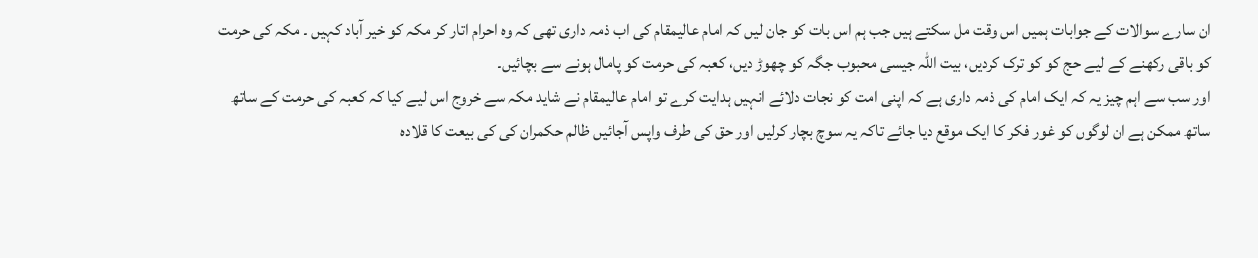ان سارے سوالات کے جوابات ہمیں اس وقت مل سکتے ہیں جب ہم اس بات کو جان لیں کہ امام عالیمقام کی اب ذمہ داری تھی کہ وہ احرام اتار کر مکہ کو خیر آباد کہیں ۔ مکہ کی حرمت کو باقی رکھنے کے لیے حج کو کو ترک کردیں، بیت اللہ جیسی محبوب جگہ کو چھوڑ دیں، کعبہ کی حرمت کو پامال ہونے سے بچائیں۔
اور سب سے اہم چیز یہ کہ ایک امام کی ذمہ داری ہے کہ اپنی امت کو نجات دلائے انہیں ہدایت کرے تو امام عالیمقام نے شاید مکہ سے خروج اس لیے کیا کہ کعبہ کی حرمت کے ساتھ ساتھ ممکن ہے ان لوگوں کو غور فکر کا ایک موقع دیا جائے تاکہ یہ سوچ بچار کرلیں اور حق کی طرف واپس آجائیں ظالم حکمران کی کی بیعت کا قلادہ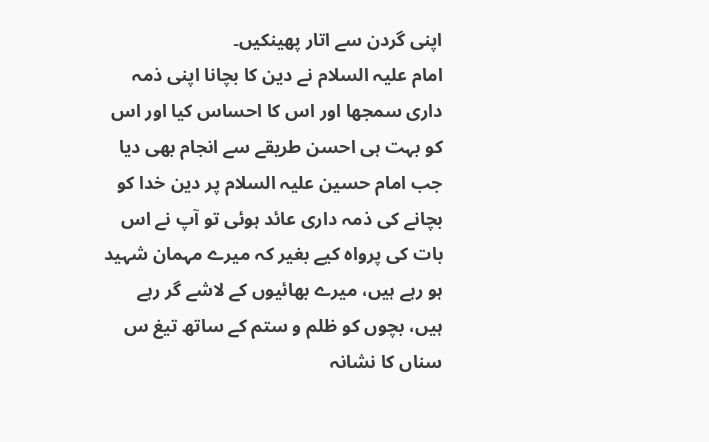اپنی گردن سے اتار پھینکیں۔
امام علیہ السلام نے دین کا بچانا اپنی ذمہ داری سمجھا اور اس کا احساس کیا اور اس کو بہت ہی احسن طریقے سے انجام بھی دیا
جب امام حسین علیہ السلام پر دین خدا کو بچانے کی ذمہ داری عائد ہوئی تو آپ نے اس بات کی پرواہ کیے بغیر کہ میرے مہمان شہید ہو رہے ہیں، میرے بھائیوں کے لاشے گر رہے ہیں، بچوں کو ظلم و ستم کے ساتھ تیغ س سناں کا نشانہ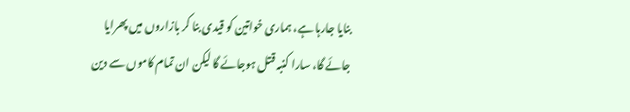بنایا جارہا ہے، ہماری خواتین کو قیدی بنا کر بازاروں میں پھرایا جائے گا، سارا کنبہ قتل ہوجائے گا لیکن ان تمام کاموں سے دین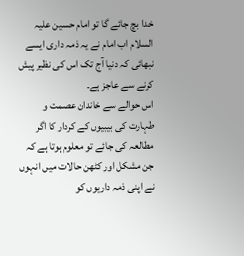خدا بچ جائے گا تو امام حسین علیہ السلام اب امام نے یہ ذمہ داری ایسے نبھائی کہ دنیا آج تک اس کی نظیر پیش کرنے سے عاجز ہے۔
اس حوالے سے خاندان عصمت و طہارت کی بیبیوں کے کردار کا اگر مطالعہ کی جائے تو معلوم ہوتا ہے کہ جن مشکل اور کٹھن حالات میں انہوں نے اپنی ذمہ داریوں کو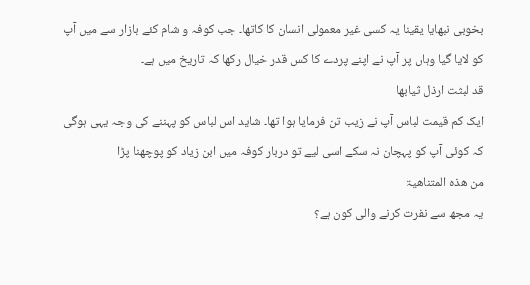بخوبی نبھایا یقینا یہ کسی غیر معمولی انسان کا کاتھا۔ جب کوفہ و شام کئے بازار سے میں آپ کو لایا گیا وہاں پر آپ نے اپنے پردے کا کس قدر خیال رکھا کہ تاریخ میں ہے۔
قد لبثت ارذل ثیابھا
ایک کم قیمت لباس آپ نے زیب تن فرمایا ہوا تھا۔ شاید اس لباس کو پہننے کی وجہ یہی ہوگی کہ کوئی آپ کو پہچان نہ سکے اسی لیے تو دربار کوفہ میں ابن زیاد کو پوچھنا پڑا
من ھذہ المتناھیۃ
یہ مجھ سے نفرت کرنے والی کون ہے؟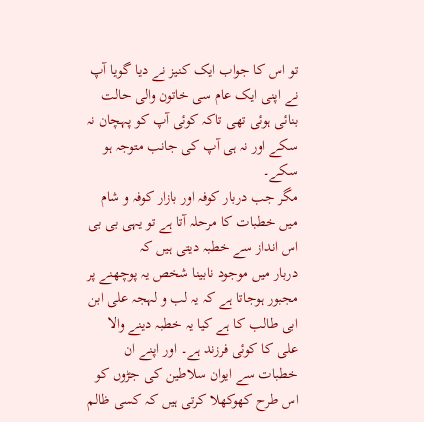تو اس کا جواب ایک کنیز نے دیا گویا آپ نے اپنی ایک عام سی خاتون والی حالت بنائی ہوئی تھی تاکہ کوئی آپ کو پہچان نہ سکے اور نہ ہی آپ کی جانب متوجہ ہو سکے۔
مگر جب دربار کوفہ اور بازار کوفہ و شام میں خطبات کا مرحلہ آتا ہے تو یہی بی بی اس انداز سے خطبہ دیتی ہیں کہ
دربار میں موجود نابینا شخص یہ پوچھنے پر مجبور ہوجاتا ہے کہ یہ لب و لہجہ علی ابن ابی طالب کا ہے کیا یہ خطبہ دینے والا علی کا کوئی فرزند ہے۔ اور اپنے ان خطبات سے ایوان سلاطین کی جڑوں کو اس طرح کھوکھلا کرتی ہیں کہ کسی ظالم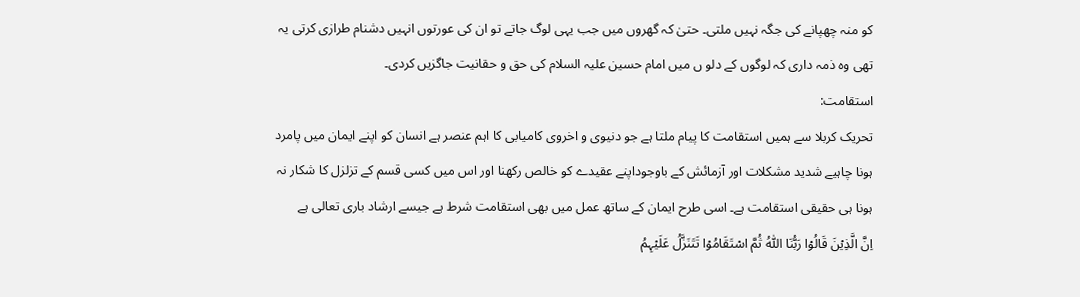کو منہ چھپانے کی جگہ نہیں ملتی۔ حتیٰ کہ گھروں میں جب یہی لوگ جاتے تو ان کی عورتوں انہیں دشنام طرازی کرتی یہ تھی وہ ذمہ داری کہ لوگوں کے دلو ں میں امام حسین علیہ السلام کی حق و حقانیت جاگزیں کردی۔
استقامت:
تحریک کربلا سے ہمیں استقامت کا پیام ملتا ہے جو دنیوی و اخروی کامیابی کا اہم عنصر ہے انسان کو اپنے ایمان میں پامرد ہونا چاہیے شدید مشکلات اور آزمائش کے باوجوداپنے عقیدے کو خالص رکھنا اور اس میں کسی قسم کے تزلزل کا شکار نہ ہونا ہی حقیقی استقامت ہے۔ اسی طرح ایمان کے ساتھ عمل میں بھی استقامت شرط ہے جیسے ارشاد باری تعالی ہے
اِنَّ الَّذِیۡنَ قَالُوۡا رَبُّنَا اللّٰہُ ثُمَّ اسۡتَقَامُوۡا تَتَنَزَّلُ عَلَیۡہِمُ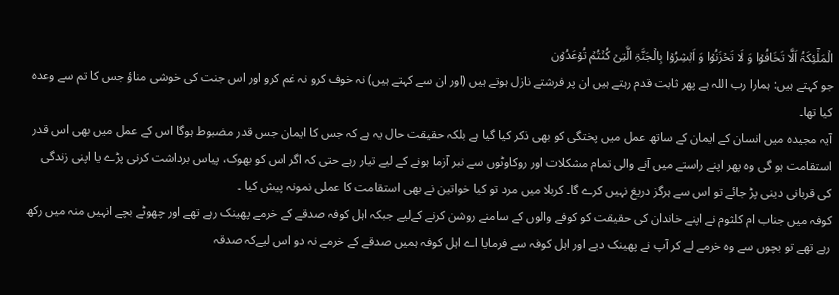الۡمَلٰٓئِکَۃُ اَلَّا تَخَافُوۡا وَ لَا تَحۡزَنُوۡا وَ اَبۡشِرُوۡا بِالۡجَنَّۃِ الَّتِیۡ کُنۡتُمۡ تُوۡعَدُوۡن
جو کہتے ہیں: ہمارا رب اللہ ہے پھر ثابت قدم رہتے ہیں ان پر فرشتے نازل ہوتے ہیں (اور ان سے کہتے ہیں) نہ خوف کرو نہ غم کرو اور اس جنت کی خوشی مناؤ جس کا تم سے وعدہ کیا تھا۔
آیہ مجیدہ میں انسان کے ایمان کے ساتھ عمل میں پختگی کو بھی ذکر کیا گیا ہے بلکہ حقیقت حال یہ ہے کہ جس کا ایمان جس قدر مضبوط ہوگا اس کے عمل میں بھی اس قدر استقامت ہو گی وہ پھر اپنے راستے میں آنے والی تمام مشکلات اور روکاوٹوں سے نبر آزما ہونے کے لیے تیار رہے حتی کہ اگر اس کو بھوک، پیاس برداشت کرنی پڑے یا اپنی زندگی کی قربانی دینی پڑ جائے تو اس سے ہرگز دریغ نہیں کرے گا۔ کربلا میں مرد تو کیا خواتین نے بھی استقامت کا عملی نمونہ پیش کیا ۔
کوفہ میں جناب ام کلثوم نے اپنے خاندان کی حقیقت کو کوفے والوں کے سامنے روشن کرنے کےلیے جبکہ اہل کوفہ صدقے کے خرمے پھینک رہے تھے اور چھوٹے بچے انہیں منہ میں رکھ رہے تھے تو بچوں سے وہ خرمے لے کر آپ نے پھینک دیے اور اہل کوفہ سے فرمایا اے اہل کوفہ ہمیں صدقے کے خرمے نہ دو اس لیےکہ صدقہ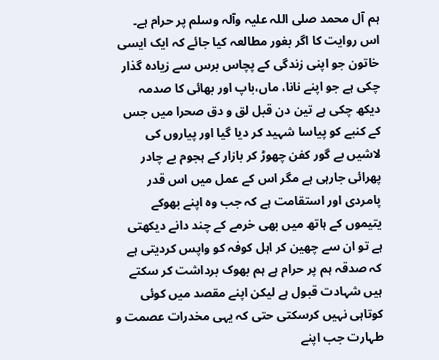ہم آل محمد صلی اللہ علیہ وآلہ وسلم پر حرام ہے۔
اس روایت کا اگر بغور مطالعہ کیا جائے کہ ایک ایسی خاتون جو اپنی زندگی کے پچاس برس سے زیادہ گذار چکی ہے جو اپنے نانا، ماں،باپ اور بھائی کا صدمہ دیکھ چکی ہے تین دن قبل لق و دق صحرا میں جس کے کنبے کو پیاسا شہید کر دیا گیا اور پیاروں کی لاشیں بے گور کفن چھوڑ کر بازار کے ہجوم بے چادر پھرائی جارہی ہے مگر اس کے عمل میں اس قدر پامردی اور استقامت ہے کہ جب وہ اپنے بھوکے یتیموں کے ہاتھ میں بھی خرمے کے چند دانے دیکھتی ہے تو ان سے چھین کر اہل کوفہ کو واپس کردیتی ہے کہ صدقہ ہم پر حرام ہے ہم بھوک برداشت کر سکتے ہیں شہادت قبول ہے لیکن اپنے مقصد میں کوئی کوتاہی نہیں کرسکتی حتی کہ یہی مخدرات عصمت و طہارت جب اپنے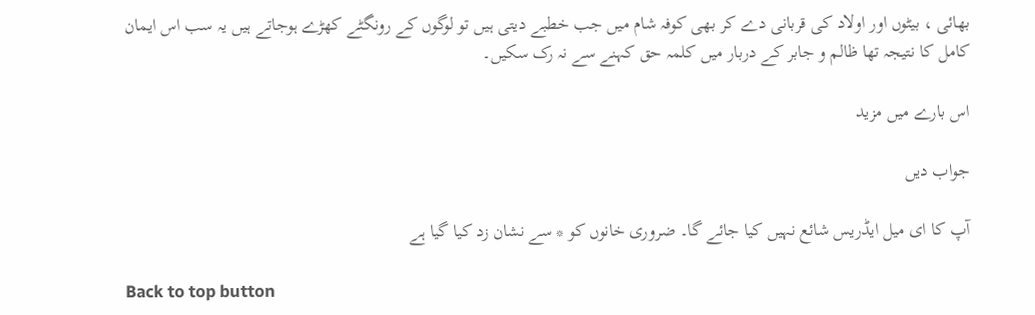بھائی ، بیٹوں اور اولاد کی قربانی دے کر بھی کوفہ شام میں جب خطبے دیتی ہیں تو لوگوں کے رونگٹے کھڑے ہوجاتے ہیں یہ سب اس ایمان کامل کا نتیجہ تھا ظالم و جابر کے دربار میں کلمہ حق کہنے سے نہ رک سکیں۔

اس بارے میں مزید

جواب دیں

آپ کا ای میل ایڈریس شائع نہیں کیا جائے گا۔ ضروری خانوں کو * سے نشان زد کیا گیا ہے

Back to top button